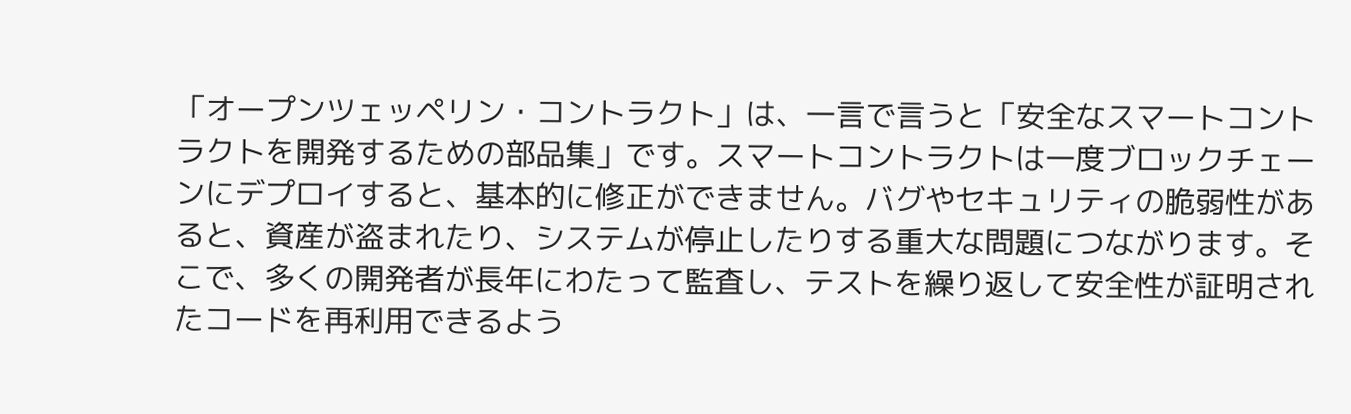「オープンツェッペリン・コントラクト」は、一言で言うと「安全なスマートコントラクトを開発するための部品集」です。スマートコントラクトは一度ブロックチェーンにデプロイすると、基本的に修正ができません。バグやセキュリティの脆弱性があると、資産が盗まれたり、システムが停止したりする重大な問題につながります。そこで、多くの開発者が長年にわたって監査し、テストを繰り返して安全性が証明されたコードを再利用できるよう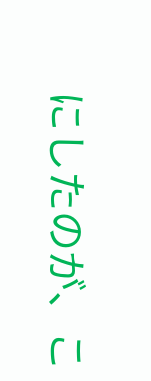にしたのが、こ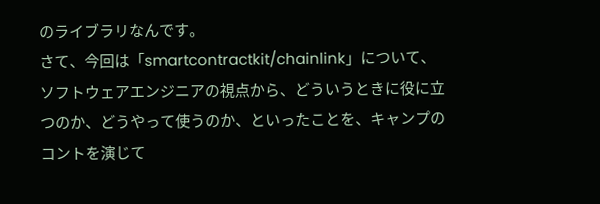のライブラリなんです。
さて、今回は「smartcontractkit/chainlink」について、ソフトウェアエンジニアの視点から、どういうときに役に立つのか、どうやって使うのか、といったことを、キャンプのコントを演じて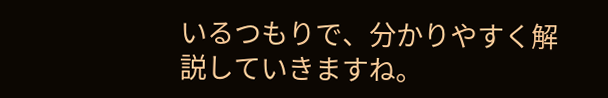いるつもりで、分かりやすく解説していきますね。